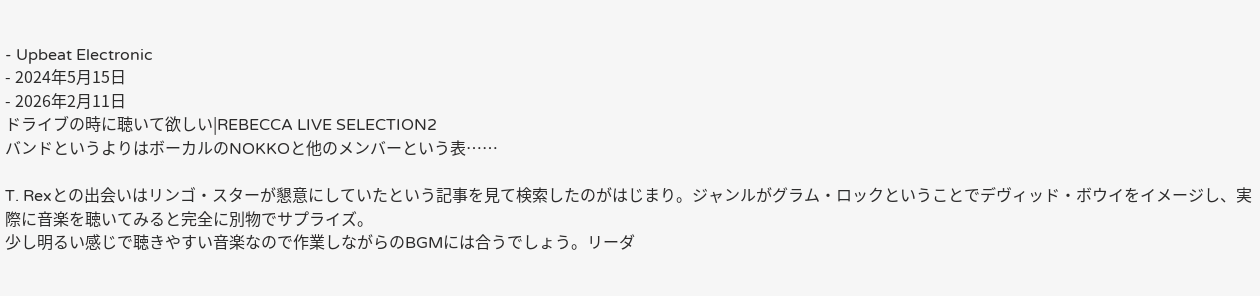- Upbeat Electronic
- 2024年5月15日
- 2026年2月11日
ドライブの時に聴いて欲しい|REBECCA LIVE SELECTION2
バンドというよりはボーカルのNOKKOと他のメンバーという表……

T. Rexとの出会いはリンゴ・スターが懇意にしていたという記事を見て検索したのがはじまり。ジャンルがグラム・ロックということでデヴィッド・ボウイをイメージし、実際に音楽を聴いてみると完全に別物でサプライズ。
少し明るい感じで聴きやすい音楽なので作業しながらのBGMには合うでしょう。リーダ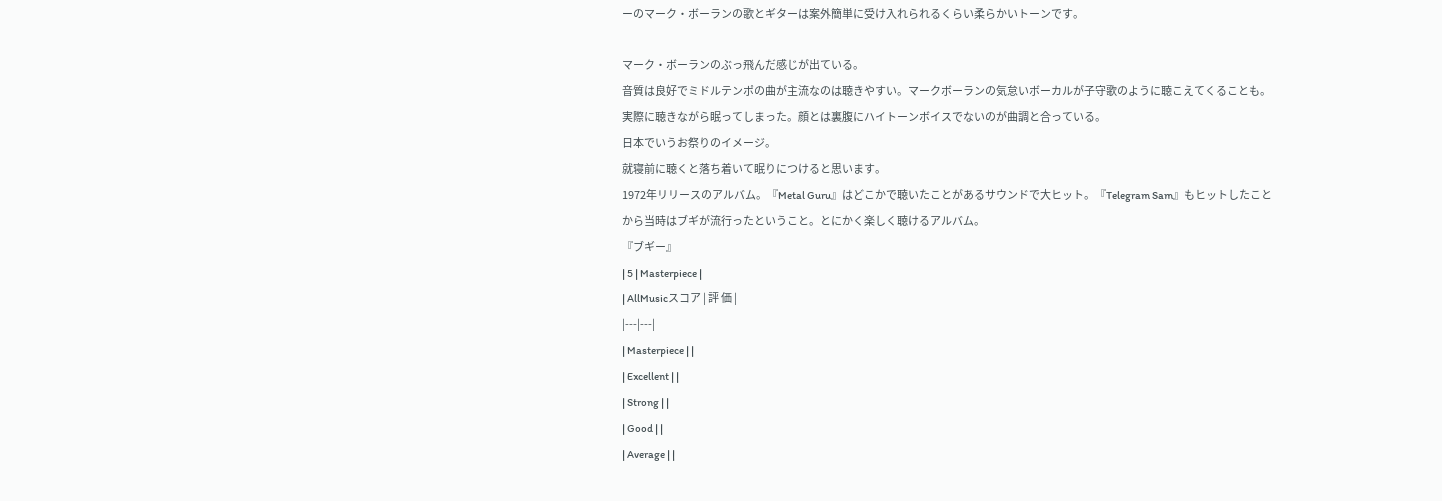ーのマーク・ボーランの歌とギターは案外簡単に受け入れられるくらい柔らかいトーンです。

マーク・ボーランのぶっ飛んだ感じが出ている。
音質は良好でミドルテンポの曲が主流なのは聴きやすい。マークボーランの気怠いボーカルが子守歌のように聴こえてくることも。実際に聴きながら眠ってしまった。顔とは裏腹にハイトーンボイスでないのが曲調と合っている。
日本でいうお祭りのイメージ。
就寝前に聴くと落ち着いて眠りにつけると思います。
1972年リリースのアルバム。『Metal Guru』はどこかで聴いたことがあるサウンドで大ヒット。『Telegram Sam』もヒットしたことから当時はブギが流行ったということ。とにかく楽しく聴けるアルバム。
『ブギー』
| 5 | Masterpiece |
| AllMusicスコア | 評 価 |
|---|---|
| Masterpiece | |
| Excellent | |
| Strong | |
| Good | |
| Average | |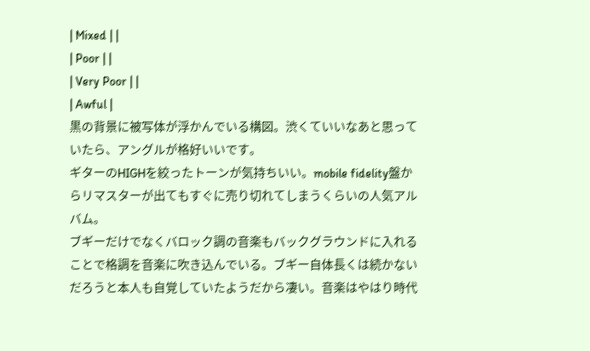| Mixed | |
| Poor | |
| Very Poor | |
| Awful |
黒の背景に被写体が浮かんでいる構図。渋くていいなあと思っていたら、アングルが格好いいです。
ギターのHIGHを絞ったトーンが気持ちいい。mobile fidelity盤からリマスターが出てもすぐに売り切れてしまうくらいの人気アルバム。
ブギーだけでなくバロック調の音楽もバックグラウンドに入れることで格調を音楽に吹き込んでいる。ブギー自体長くは続かないだろうと本人も自覚していたようだから凄い。音楽はやはり時代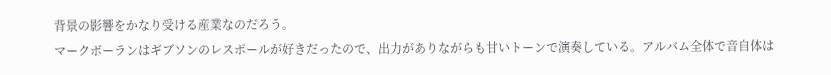背景の影響をかなり受ける産業なのだろう。
マークボーランはギブソンのレスポールが好きだったので、出力がありながらも甘いトーンで演奏している。アルバム全体で音自体は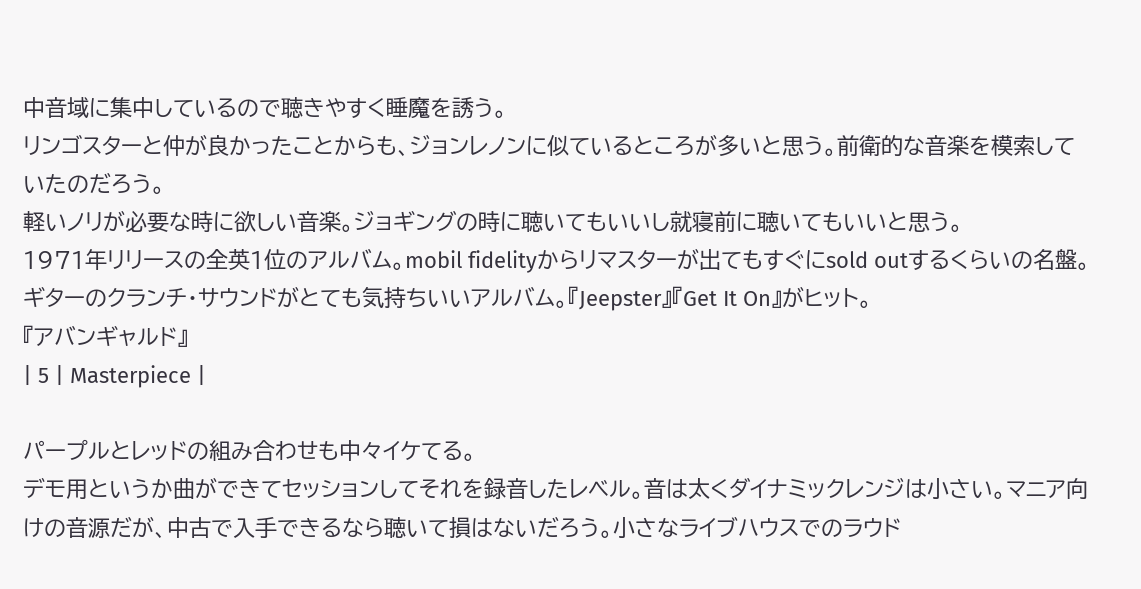中音域に集中しているので聴きやすく睡魔を誘う。
リンゴスターと仲が良かったことからも、ジョンレノンに似ているところが多いと思う。前衛的な音楽を模索していたのだろう。
軽いノリが必要な時に欲しい音楽。ジョギングの時に聴いてもいいし就寝前に聴いてもいいと思う。
1971年リリースの全英1位のアルバム。mobil fidelityからリマスターが出てもすぐにsold outするくらいの名盤。ギターのクランチ・サウンドがとても気持ちいいアルバム。『Jeepster』『Get It On』がヒット。
『アバンギャルド』
| 5 | Masterpiece |

パープルとレッドの組み合わせも中々イケてる。
デモ用というか曲ができてセッションしてそれを録音したレベル。音は太くダイナミックレンジは小さい。マニア向けの音源だが、中古で入手できるなら聴いて損はないだろう。小さなライブハウスでのラウド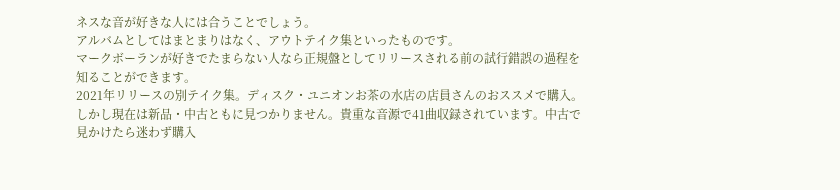ネスな音が好きな人には合うことでしょう。
アルバムとしてはまとまりはなく、アウトテイク集といったものです。
マークボーランが好きでたまらない人なら正規盤としてリリースされる前の試行錯誤の過程を知ることができます。
2021年リリースの別テイク集。ディスク・ユニオンお茶の水店の店員さんのおススメで購入。しかし現在は新品・中古ともに見つかりません。貴重な音源で41曲収録されています。中古で見かけたら迷わず購入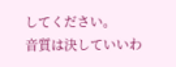してください。
音質は決していいわ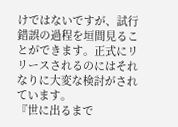けではないですが、試行錯誤の過程を垣間見ることができます。正式にリリースされるのにはそれなりに大変な検討がされています。
『世に出るまで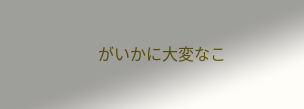がいかに大変なこ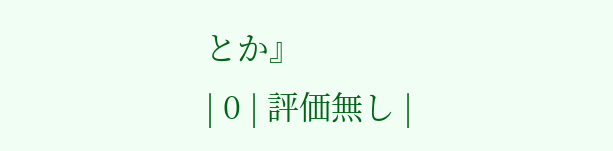とか』
| 0 | 評価無し |